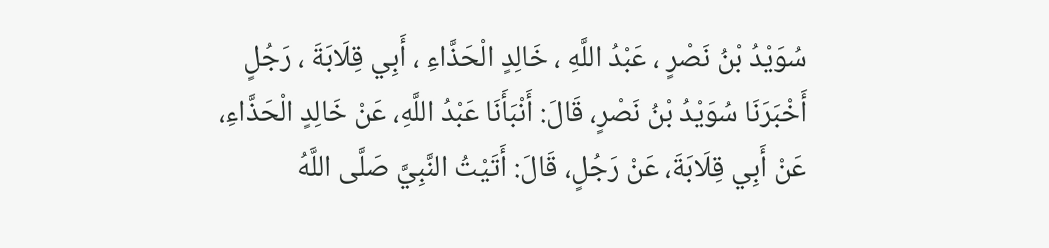سُوَيْدُ بْنُ نَصْرٍ ، عَبْدُ اللَّهِ ، خَالِدٍ الْحَذَّاءِ ، أَبِي قِلَابَةَ ، رَجُلٍ
أَخْبَرَنَا سُوَيْدُ بْنُ نَصْرٍ، قَالَ: أَنْبَأَنَا عَبْدُ اللَّهِ، عَنْ خَالِدٍ الْحَذَّاءِ، عَنْ أَبِي قِلَابَةَ، عَنْ رَجُلٍ، قَالَ: أَتَيْتُ النَّبِيَّ صَلَّى اللَّهُ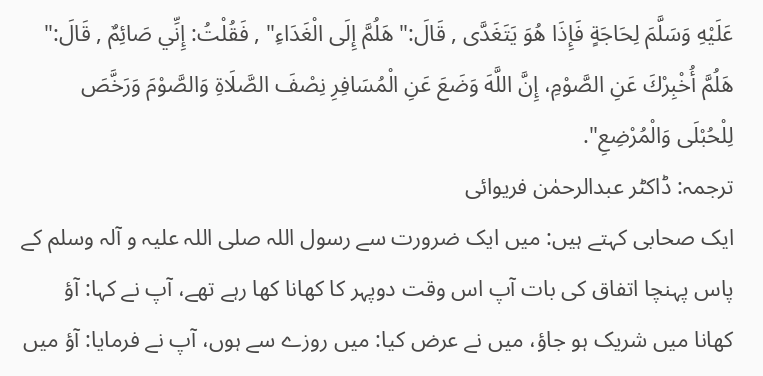عَلَيْهِ وَسَلَّمَ لِحَاجَةٍ فَإِذَا هُوَ يَتَغَدَّى , قَالَ:" هَلُمَّ إِلَى الْغَدَاءِ" , فَقُلْتُ: إِنِّي صَائِمٌ , قَالَ:" هَلُمَّ أُخْبِرْكَ عَنِ الصَّوْمِ، إِنَّ اللَّهَ وَضَعَ عَنِ الْمُسَافِرِ نِصْفَ الصَّلَاةِ وَالصَّوْمَ وَرَخَّصَ لِلْحُبْلَى وَالْمُرْضِعِ".
ترجمہ: ڈاکٹر عبدالرحمٰن فریوائی
ایک صحابی کہتے ہیں: میں ایک ضرورت سے رسول اللہ صلی اللہ علیہ و آلہ وسلم کے پاس پہنچا اتفاق کی بات آپ اس وقت دوپہر کا کھانا کھا رہے تھے، آپ نے کہا: آؤ کھانا میں شریک ہو جاؤ، میں نے عرض کیا: میں روزے سے ہوں، آپ نے فرمایا: آؤ میں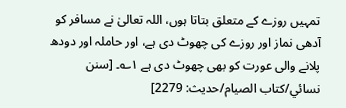تمہیں روزے کے متعلق بتاتا ہوں، اللہ تعالیٰ نے مسافر کو آدھی نماز اور روزے کی چھوٹ دی ہے، اور حاملہ اور دودھ پلانے والی عورت کو بھی چھوٹ دی ہے ۱؎۔ [سنن نسائي/كتاب الصيام/حدیث: 2279]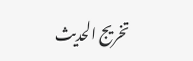تخریج الحدیث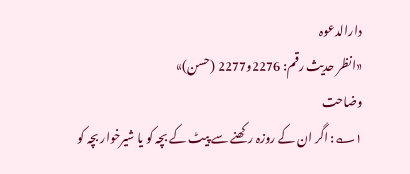دارالدعوہ
«انظر حدیث رقم: 2276و2277 (حسن)»
وضاحت
۱؎: اگر ان کے روزہ رکھنے سے پیٹ کے بچہ کو یا شیرخوار بچہ کو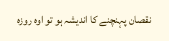نقصان پہنچنے کا اندیشہ ہو تو اوہ روزہ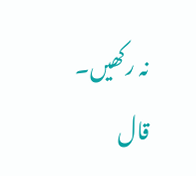نہ رکھیں۔
قال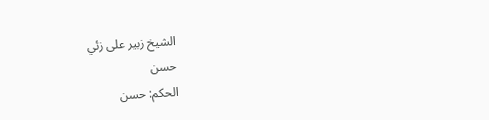الشيخ زبير على زئي
حسن
الحكم: حسن